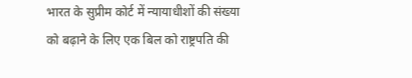भारत के सुप्रीम कोर्ट में न्यायाधीशों की संख्या को बढ़ाने के लिए एक बिल को राष्ट्रपति की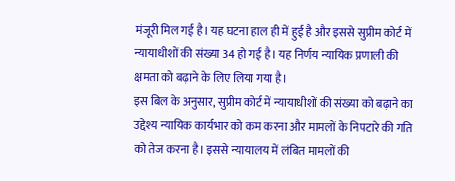मंजूरी मिल गई है। यह घटना हाल ही में हुई है और इससे सुप्रीम कोर्ट में न्यायाधीशों की संख्या 34 हो गई है। यह निर्णय न्यायिक प्रणाली की क्षमता को बढ़ाने के लिए लिया गया है।
इस बिल के अनुसार, सुप्रीम कोर्ट में न्यायाधीशों की संख्या को बढ़ाने का उद्देश्य न्यायिक कार्यभार को कम करना और मामलों के निपटारे की गति को तेज करना है। इससे न्यायालय में लंबित मामलों की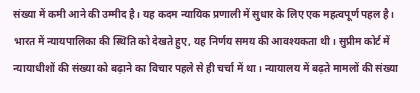संख्या में कमी आने की उम्मीद है। यह कदम न्यायिक प्रणाली में सुधार के लिए एक महत्वपूर्ण पहल है।
भारत में न्यायपालिका की स्थिति को देखते हुए, यह निर्णय समय की आवश्यकता थी। सुप्रीम कोर्ट में न्यायाधीशों की संख्या को बढ़ाने का विचार पहले से ही चर्चा में था। न्यायालय में बढ़ते मामलों की संख्या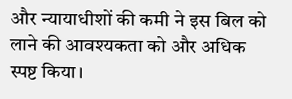और न्यायाधीशों की कमी ने इस बिल को लाने की आवश्यकता को और अधिक स्पष्ट किया।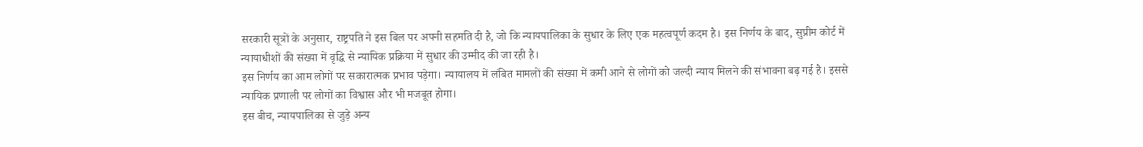सरकारी सूत्रों के अनुसार, राष्ट्रपति ने इस बिल पर अपनी सहमति दी है, जो कि न्यायपालिका के सुधार के लिए एक महत्वपूर्ण कदम है। इस निर्णय के बाद, सुप्रीम कोर्ट में न्यायाधीशों की संख्या में वृद्धि से न्यायिक प्रक्रिया में सुधार की उम्मीद की जा रही है।
इस निर्णय का आम लोगों पर सकारात्मक प्रभाव पड़ेगा। न्यायालय में लंबित मामलों की संख्या में कमी आने से लोगों को जल्दी न्याय मिलने की संभावना बढ़ गई है। इससे न्यायिक प्रणाली पर लोगों का विश्वास और भी मजबूत होगा।
इस बीच, न्यायपालिका से जुड़े अन्य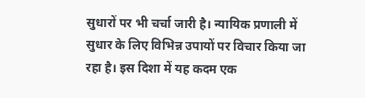सुधारों पर भी चर्चा जारी है। न्यायिक प्रणाली में सुधार के लिए विभिन्न उपायों पर विचार किया जा रहा है। इस दिशा में यह कदम एक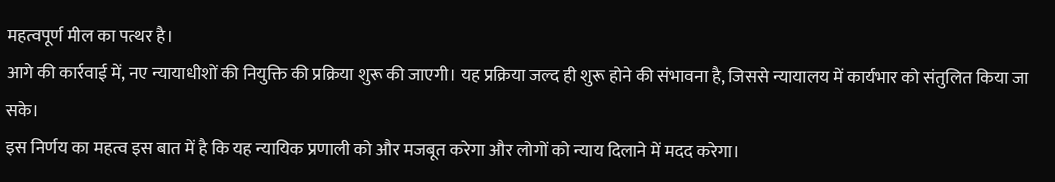महत्वपूर्ण मील का पत्थर है।
आगे की कार्रवाई में, नए न्यायाधीशों की नियुक्ति की प्रक्रिया शुरू की जाएगी। यह प्रक्रिया जल्द ही शुरू होने की संभावना है, जिससे न्यायालय में कार्यभार को संतुलित किया जा सके।
इस निर्णय का महत्व इस बात में है कि यह न्यायिक प्रणाली को और मजबूत करेगा और लोगों को न्याय दिलाने में मदद करेगा।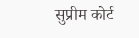सुप्रीम कोर्ट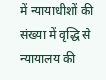में न्यायाधीशों की संख्या में वृद्धि से न्यायालय की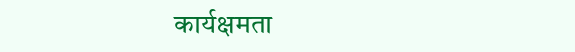कार्यक्षमता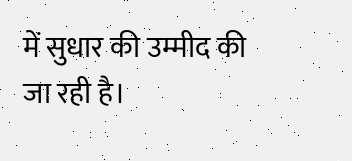में सुधार की उम्मीद की जा रही है।